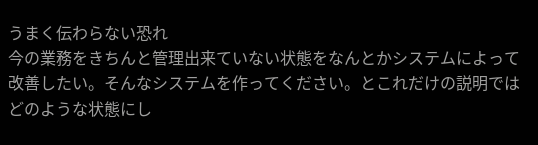うまく伝わらない恐れ
今の業務をきちんと管理出来ていない状態をなんとかシステムによって改善したい。そんなシステムを作ってください。とこれだけの説明ではどのような状態にし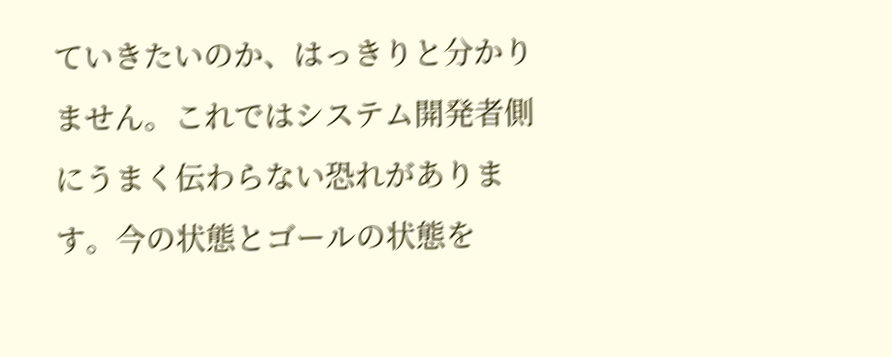ていきたいのか、はっきりと分かりません。これではシステム開発者側にうまく伝わらない恐れがあります。今の状態とゴールの状態を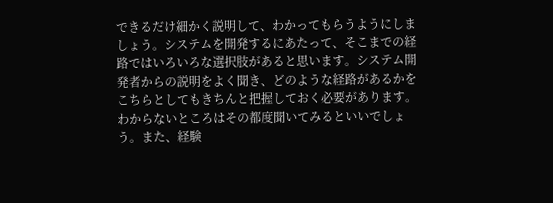できるだけ細かく説明して、わかってもらうようにしましょう。システムを開発するにあたって、そこまでの経路ではいろいろな選択肢があると思います。システム開発者からの説明をよく聞き、どのような経路があるかをこちらとしてもきちんと把握しておく必要があります。わからないところはその都度聞いてみるといいでしょう。また、経験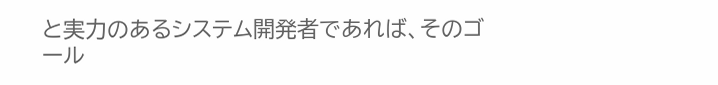と実力のあるシステム開発者であれば、そのゴール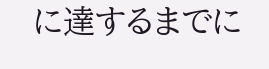に達するまでに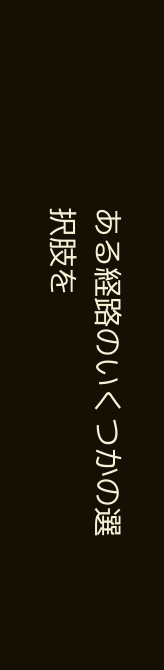ある経路のいくつかの選択肢を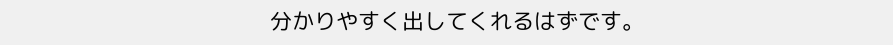分かりやすく出してくれるはずです。